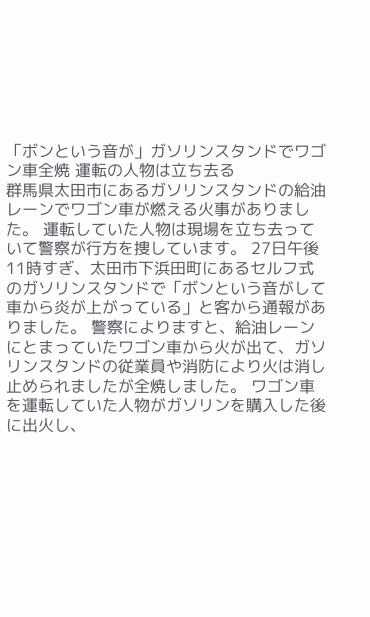「ボンという音が」ガソリンスタンドでワゴン車全焼 運転の人物は立ち去る
群馬県太田市にあるガソリンスタンドの給油レーンでワゴン車が燃える火事がありました。 運転していた人物は現場を立ち去っていて警察が行方を捜しています。 27日午後11時すぎ、太田市下浜田町にあるセルフ式のガソリンスタンドで「ボンという音がして車から炎が上がっている」と客から通報がありました。 警察によりますと、給油レーンにとまっていたワゴン車から火が出て、ガソリンスタンドの従業員や消防により火は消し止められましたが全焼しました。 ワゴン車を運転していた人物がガソリンを購入した後に出火し、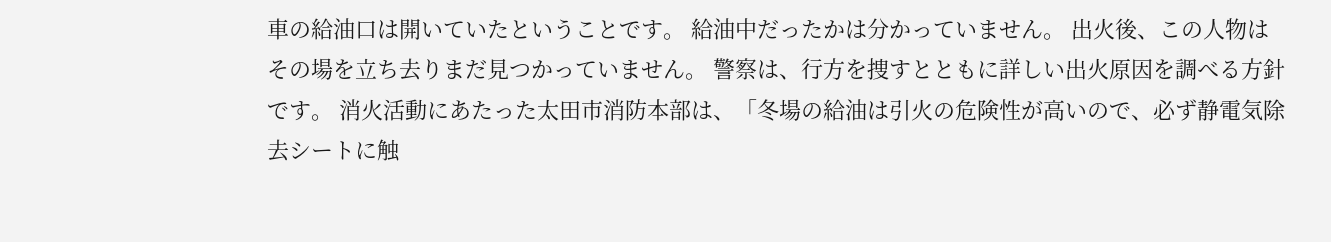車の給油口は開いていたということです。 給油中だったかは分かっていません。 出火後、この人物はその場を立ち去りまだ見つかっていません。 警察は、行方を捜すとともに詳しい出火原因を調べる方針です。 消火活動にあたった太田市消防本部は、「冬場の給油は引火の危険性が高いので、必ず静電気除去シートに触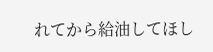れてから給油してほし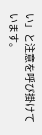い」と注意を呼び掛けています。